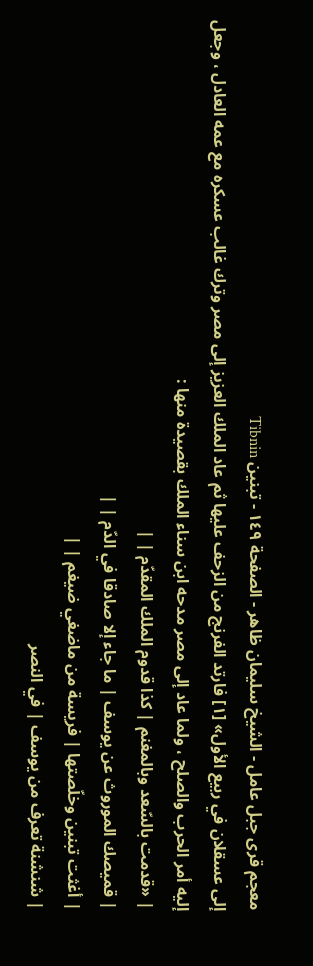معجم قرى جبل عامل - الشيخ سليمان ظاهر - الصفحة ١٤٩ - تبنين Tibnin
إلى عسقلان في ربيع الأول» [١] فارتد الفرنج من الزحف عليها ثم عاد الملك العزيز إلى مصر وترك غالب عسكره مع عمه العادل ، وجعل إليه أمر الحرب والصلح ، ولما عاد إلى مصر مدحه ابن سناء الملك بقصيدة منها :
| «قدمت بالسّعد وبالمغنم | كذا قدوم الملك المقدّم | |
| قميصك الموروث عن يوسف | ما جاء إلا صادقا في الدّم | |
| أغثت تبنين وخلّصتها | فريسة من ماضغي ضيغم | |
| شنشنة تعرف من يوسف | في النصر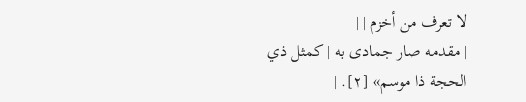لا تعرف من أخزم | |
| مقدمه صار جمادى به | كمثل ذي الحجة ذا موسم» [٢]. |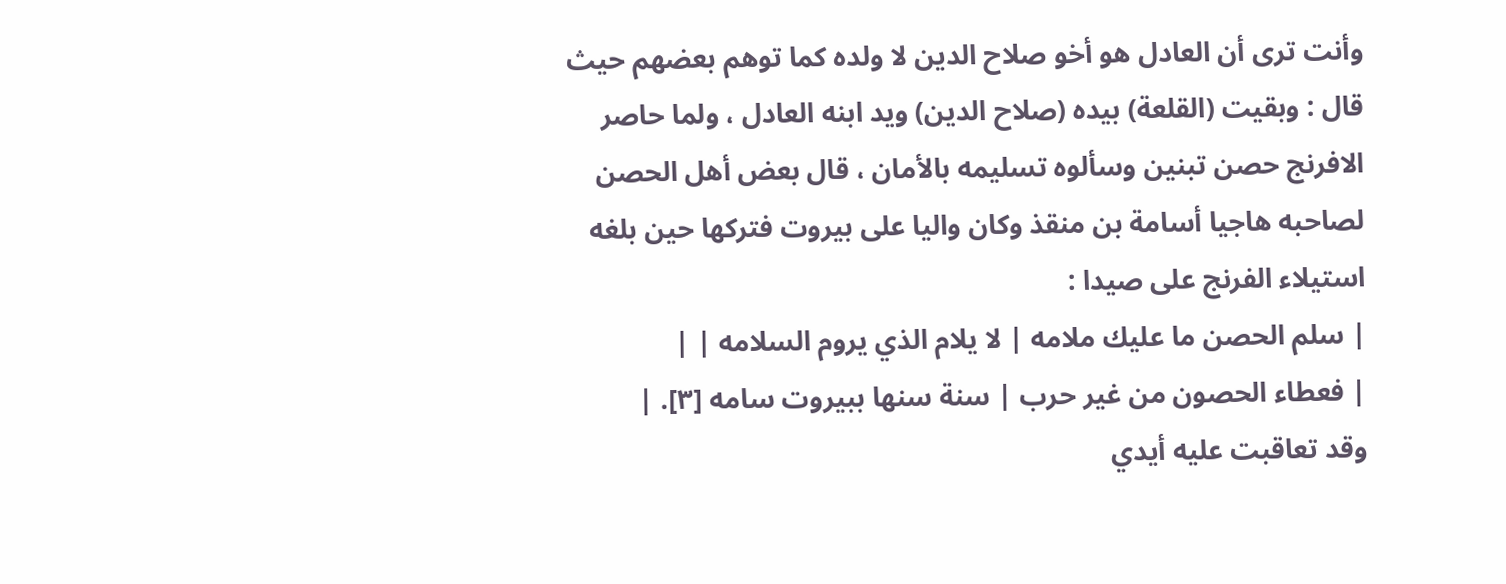وأنت ترى أن العادل هو أخو صلاح الدين لا ولده كما توهم بعضهم حيث قال : وبقيت (القلعة) بيده (صلاح الدين) ويد ابنه العادل ، ولما حاصر الافرنج حصن تبنين وسألوه تسليمه بالأمان ، قال بعض أهل الحصن لصاحبه هاجيا أسامة بن منقذ وكان واليا على بيروت فتركها حين بلغه استيلاء الفرنج على صيدا :
| سلم الحصن ما عليك ملامه | لا يلام الذي يروم السلامه | |
| فعطاء الحصون من غير حرب | سنة سنها ببيروت سامه [٣]. |
وقد تعاقبت عليه أيدي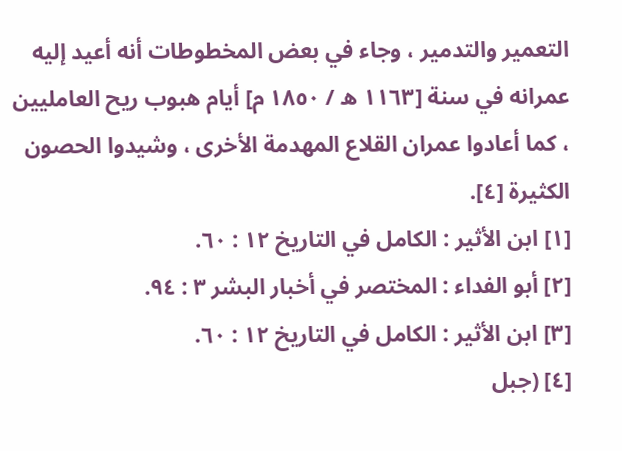التعمير والتدمير ، وجاء في بعض المخطوطات أنه أعيد إليه عمرانه في سنة [١١٦٣ ه / ١٨٥٠ م] أيام هبوب ريح العامليين ، كما أعادوا عمران القلاع المهدمة الأخرى ، وشيدوا الحصون الكثيرة [٤].
[١] ابن الأثير : الكامل في التاريخ ١٢ : ٦٠.
[٢] أبو الفداء : المختصر في أخبار البشر ٣ : ٩٤.
[٣] ابن الأثير : الكامل في التاريخ ١٢ : ٦٠.
[٤] (جبل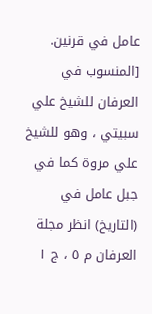عامل في قرنين. [المنسوب في العرفان للشيخ علي سبيتي ، وهو للشيخ علي مروة كما في جبل عامل في (التاريخ) انظر مجلة العرفان م ٥ ، ج ١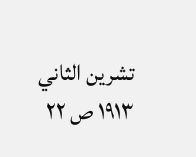تشرين الثاني ١٩١٣ ص ٢٢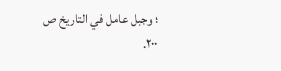؛ وجبل عامل في التاريخ ص ٢٠٠.